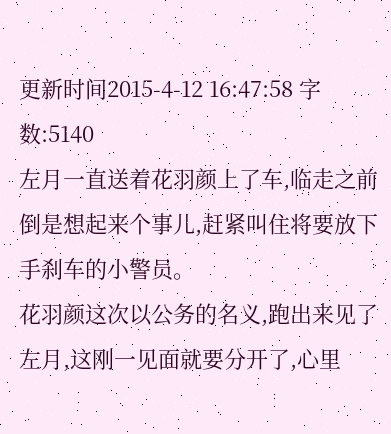更新时间2015-4-12 16:47:58 字数:5140
左月一直送着花羽颜上了车,临走之前倒是想起来个事儿,赶紧叫住将要放下手刹车的小警员。
花羽颜这次以公务的名义,跑出来见了左月,这刚一见面就要分开了,心里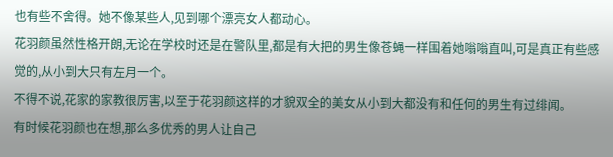也有些不舍得。她不像某些人,见到哪个漂亮女人都动心。
花羽颜虽然性格开朗,无论在学校时还是在警队里,都是有大把的男生像苍蝇一样围着她嗡嗡直叫,可是真正有些感觉的,从小到大只有左月一个。
不得不说,花家的家教很厉害,以至于花羽颜这样的才貌双全的美女从小到大都没有和任何的男生有过绯闻。
有时候花羽颜也在想,那么多优秀的男人让自己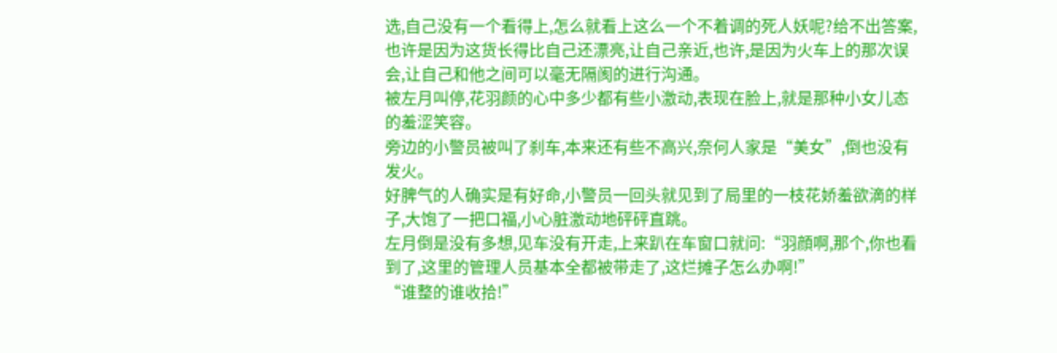选,自己没有一个看得上,怎么就看上这么一个不着调的死人妖呢?给不出答案,也许是因为这货长得比自己还漂亮,让自己亲近,也许,是因为火车上的那次误会,让自己和他之间可以毫无隔阂的进行沟通。
被左月叫停,花羽颜的心中多少都有些小激动,表现在脸上,就是那种小女儿态的羞涩笑容。
旁边的小警员被叫了刹车,本来还有些不高兴,奈何人家是“美女”,倒也没有发火。
好脾气的人确实是有好命,小警员一回头就见到了局里的一枝花娇羞欲滴的样子,大饱了一把口福,小心脏激动地砰砰直跳。
左月倒是没有多想,见车没有开走,上来趴在车窗口就问:“羽顔啊,那个,你也看到了,这里的管理人员基本全都被带走了,这烂摊子怎么办啊!”
“谁整的谁收拾!”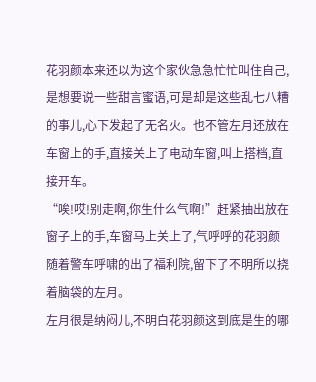花羽颜本来还以为这个家伙急急忙忙叫住自己,是想要说一些甜言蜜语,可是却是这些乱七八糟的事儿,心下发起了无名火。也不管左月还放在车窗上的手,直接关上了电动车窗,叫上搭档,直接开车。
“唉!哎!别走啊,你生什么气啊!”赶紧抽出放在窗子上的手,车窗马上关上了,气呼呼的花羽颜随着警车呼啸的出了福利院,留下了不明所以挠着脑袋的左月。
左月很是纳闷儿,不明白花羽颜这到底是生的哪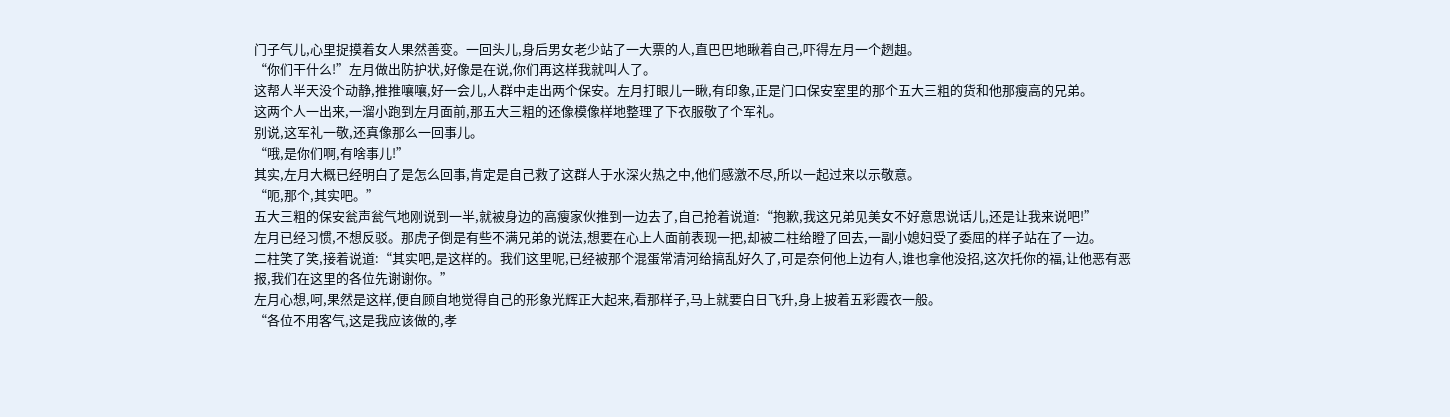门子气儿,心里捉摸着女人果然善变。一回头儿,身后男女老少站了一大票的人,直巴巴地瞅着自己,吓得左月一个趔趄。
“你们干什么!”左月做出防护状,好像是在说,你们再这样我就叫人了。
这帮人半天没个动静,推推嚷嚷,好一会儿,人群中走出两个保安。左月打眼儿一瞅,有印象,正是门口保安室里的那个五大三粗的货和他那瘦高的兄弟。
这两个人一出来,一溜小跑到左月面前,那五大三粗的还像模像样地整理了下衣服敬了个军礼。
别说,这军礼一敬,还真像那么一回事儿。
“哦,是你们啊,有啥事儿!”
其实,左月大概已经明白了是怎么回事,肯定是自己救了这群人于水深火热之中,他们感激不尽,所以一起过来以示敬意。
“呃,那个,其实吧。”
五大三粗的保安瓮声瓮气地刚说到一半,就被身边的高瘦家伙推到一边去了,自己抢着说道:“抱歉,我这兄弟见美女不好意思说话儿,还是让我来说吧!”
左月已经习惯,不想反驳。那虎子倒是有些不满兄弟的说法,想要在心上人面前表现一把,却被二柱给瞪了回去,一副小媳妇受了委屈的样子站在了一边。
二柱笑了笑,接着说道:“其实吧,是这样的。我们这里呢,已经被那个混蛋常清河给搞乱好久了,可是奈何他上边有人,谁也拿他没招,这次托你的福,让他恶有恶报,我们在这里的各位先谢谢你。”
左月心想,呵,果然是这样,便自顾自地觉得自己的形象光辉正大起来,看那样子,马上就要白日飞升,身上披着五彩霞衣一般。
“各位不用客气,这是我应该做的,孝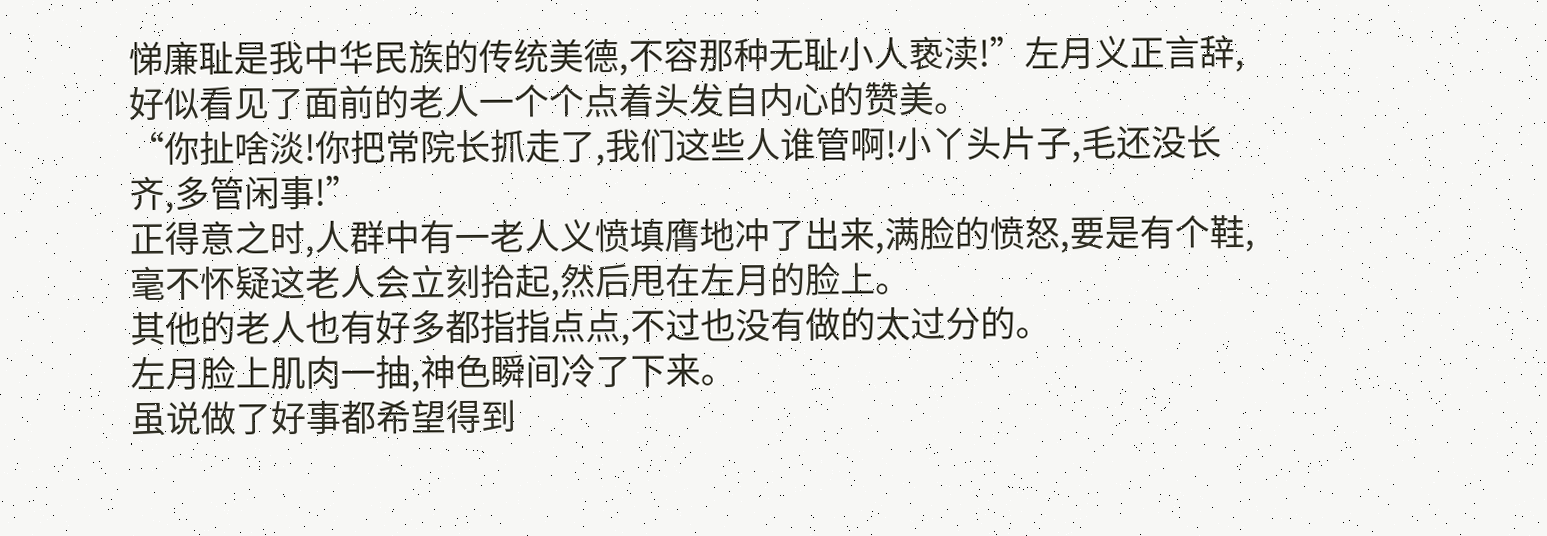悌廉耻是我中华民族的传统美德,不容那种无耻小人亵渎!”左月义正言辞,好似看见了面前的老人一个个点着头发自内心的赞美。
“你扯啥淡!你把常院长抓走了,我们这些人谁管啊!小丫头片子,毛还没长齐,多管闲事!”
正得意之时,人群中有一老人义愤填膺地冲了出来,满脸的愤怒,要是有个鞋,毫不怀疑这老人会立刻拾起,然后甩在左月的脸上。
其他的老人也有好多都指指点点,不过也没有做的太过分的。
左月脸上肌肉一抽,神色瞬间冷了下来。
虽说做了好事都希望得到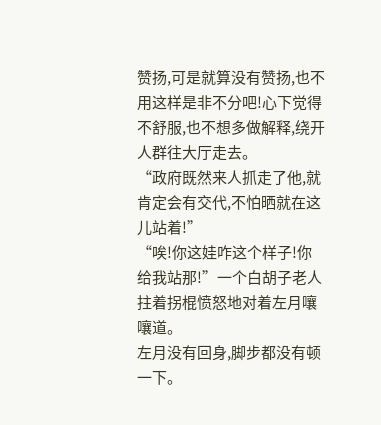赞扬,可是就算没有赞扬,也不用这样是非不分吧!心下觉得不舒服,也不想多做解释,绕开人群往大厅走去。
“政府既然来人抓走了他,就肯定会有交代,不怕晒就在这儿站着!”
“唉!你这娃咋这个样子!你给我站那!”一个白胡子老人拄着拐棍愤怒地对着左月嚷嚷道。
左月没有回身,脚步都没有顿一下。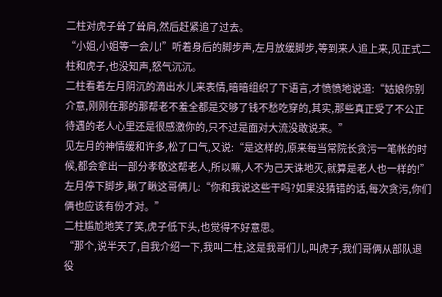二柱对虎子耸了耸肩,然后赶紧追了过去。
“小姐,小姐等一会儿!”听着身后的脚步声,左月放缓脚步,等到来人追上来,见正式二柱和虎子,也没知声,怒气沉沉。
二柱看着左月阴沉的滴出水儿来表情,暗暗组织了下语言,才愤愤地说道:“姑娘你别介意,刚刚在那的那帮老不羞全都是交够了钱不愁吃穿的,其实,那些真正受了不公正待遇的老人心里还是很感激你的,只不过是面对大流没敢说来。”
见左月的神情缓和许多,松了口气,又说:“是这样的,原来每当常院长贪污一笔帐的时候,都会拿出一部分孝敬这帮老人,所以嘛,人不为己天诛地灭,就算是老人也一样的!”
左月停下脚步,瞅了瞅这哥俩儿:“你和我说这些干吗?如果没猜错的话,每次贪污,你们俩也应该有份才对。”
二柱尴尬地笑了笑,虎子低下头,也觉得不好意思。
“那个,说半天了,自我介绍一下,我叫二柱,这是我哥们儿,叫虎子,我们哥俩从部队退役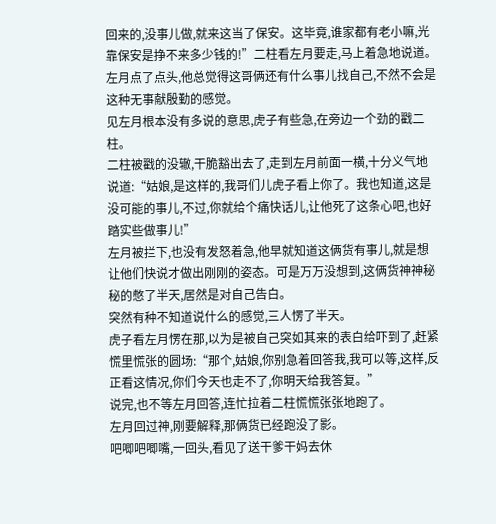回来的,没事儿做,就来这当了保安。这毕竟,谁家都有老小嘛,光靠保安是挣不来多少钱的!”二柱看左月要走,马上着急地说道。
左月点了点头,他总觉得这哥俩还有什么事儿找自己,不然不会是这种无事献殷勤的感觉。
见左月根本没有多说的意思,虎子有些急,在旁边一个劲的戳二柱。
二柱被戳的没辙,干脆豁出去了,走到左月前面一横,十分义气地说道:“姑娘,是这样的,我哥们儿虎子看上你了。我也知道,这是没可能的事儿,不过,你就给个痛快话儿,让他死了这条心吧,也好踏实些做事儿!”
左月被拦下,也没有发怒着急,他早就知道这俩货有事儿,就是想让他们快说才做出刚刚的姿态。可是万万没想到,这俩货神神秘秘的憋了半天,居然是对自己告白。
突然有种不知道说什么的感觉,三人愣了半天。
虎子看左月愣在那,以为是被自己突如其来的表白给吓到了,赶紧慌里慌张的圆场:“那个,姑娘,你别急着回答我,我可以等,这样,反正看这情况,你们今天也走不了,你明天给我答复。”
说完,也不等左月回答,连忙拉着二柱慌慌张张地跑了。
左月回过神,刚要解释,那俩货已经跑没了影。
吧唧吧唧嘴,一回头,看见了送干爹干妈去休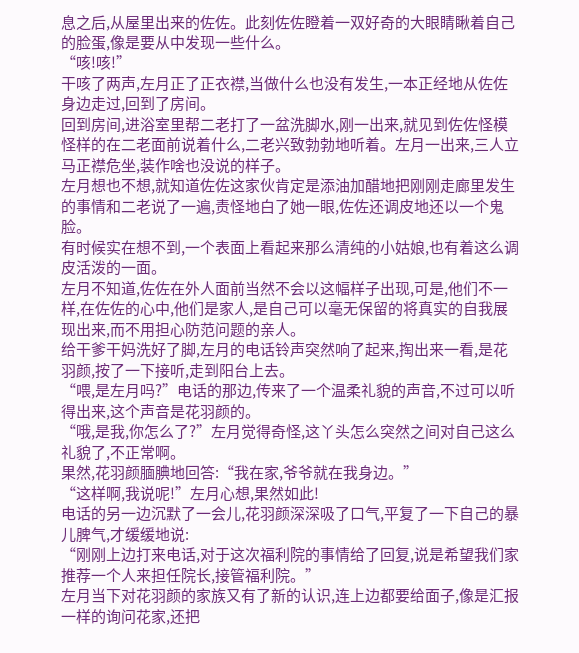息之后,从屋里出来的佐佐。此刻佐佐瞪着一双好奇的大眼睛瞅着自己的脸蛋,像是要从中发现一些什么。
“咳!咳!”
干咳了两声,左月正了正衣襟,当做什么也没有发生,一本正经地从佐佐身边走过,回到了房间。
回到房间,进浴室里帮二老打了一盆洗脚水,刚一出来,就见到佐佐怪模怪样的在二老面前说着什么,二老兴致勃勃地听着。左月一出来,三人立马正襟危坐,装作啥也没说的样子。
左月想也不想,就知道佐佐这家伙肯定是添油加醋地把刚刚走廊里发生的事情和二老说了一遍,责怪地白了她一眼,佐佐还调皮地还以一个鬼脸。
有时候实在想不到,一个表面上看起来那么清纯的小姑娘,也有着这么调皮活泼的一面。
左月不知道,佐佐在外人面前当然不会以这幅样子出现,可是,他们不一样,在佐佐的心中,他们是家人,是自己可以毫无保留的将真实的自我展现出来,而不用担心防范问题的亲人。
给干爹干妈洗好了脚,左月的电话铃声突然响了起来,掏出来一看,是花羽颜,按了一下接听,走到阳台上去。
“喂,是左月吗?”电话的那边,传来了一个温柔礼貌的声音,不过可以听得出来,这个声音是花羽颜的。
“哦,是我,你怎么了?”左月觉得奇怪,这丫头怎么突然之间对自己这么礼貌了,不正常啊。
果然,花羽颜腼腆地回答:“我在家,爷爷就在我身边。”
“这样啊,我说呢!”左月心想,果然如此!
电话的另一边沉默了一会儿,花羽颜深深吸了口气,平复了一下自己的暴儿脾气,才缓缓地说:
“刚刚上边打来电话,对于这次福利院的事情给了回复,说是希望我们家推荐一个人来担任院长,接管福利院。”
左月当下对花羽颜的家族又有了新的认识,连上边都要给面子,像是汇报一样的询问花家,还把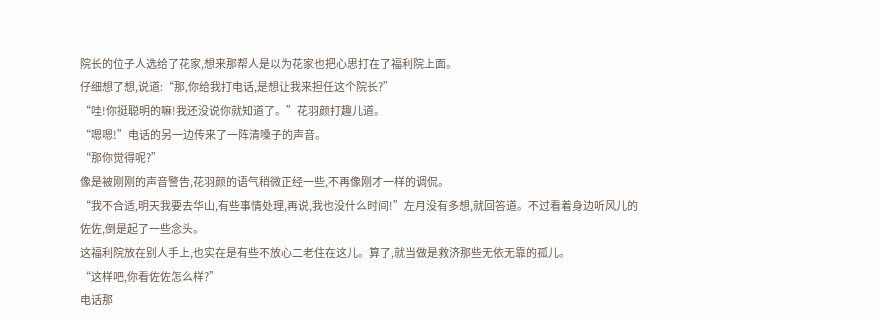院长的位子人选给了花家,想来那帮人是以为花家也把心思打在了福利院上面。
仔细想了想,说道:“那,你给我打电话,是想让我来担任这个院长?”
“哇!你挺聪明的嘛!我还没说你就知道了。”花羽颜打趣儿道。
“嗯嗯!”电话的另一边传来了一阵清嗓子的声音。
“那你觉得呢?”
像是被刚刚的声音警告,花羽颜的语气稍微正经一些,不再像刚才一样的调侃。
“我不合适,明天我要去华山,有些事情处理,再说,我也没什么时间!”左月没有多想,就回答道。不过看着身边听风儿的佐佐,倒是起了一些念头。
这福利院放在别人手上,也实在是有些不放心二老住在这儿。算了,就当做是救济那些无依无靠的孤儿。
“这样吧,你看佐佐怎么样?”
电话那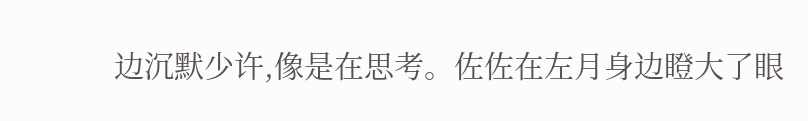边沉默少许,像是在思考。佐佐在左月身边瞪大了眼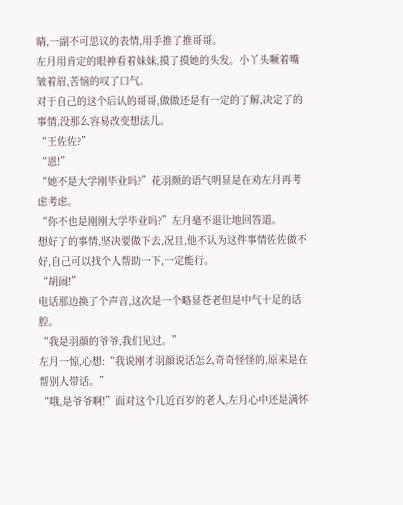睛,一副不可思议的表情,用手推了推哥哥。
左月用肯定的眼神看着妹妹,摸了摸她的头发。小丫头噘着嘴皱着眉,苦恼的叹了口气。
对于自己的这个后认的哥哥,做做还是有一定的了解,决定了的事情,没那么容易改变想法儿。
“王佐佐?”
“恩!”
“她不是大学刚毕业吗?”花羽颜的语气明显是在劝左月再考虑考虑。
“你不也是刚刚大学毕业吗?”左月毫不退让地回答道。
想好了的事情,坚决要做下去,况且,他不认为这件事情佐佐做不好,自己可以找个人帮助一下,一定能行。
“胡闹!”
电话那边换了个声音,这次是一个略显苍老但是中气十足的话腔。
“我是羽顔的爷爷,我们见过。”
左月一惊,心想:“我说刚才羽顔说话怎么奇奇怪怪的,原来是在帮别人带话。”
“哦,是爷爷啊!”面对这个几近百岁的老人,左月心中还是满怀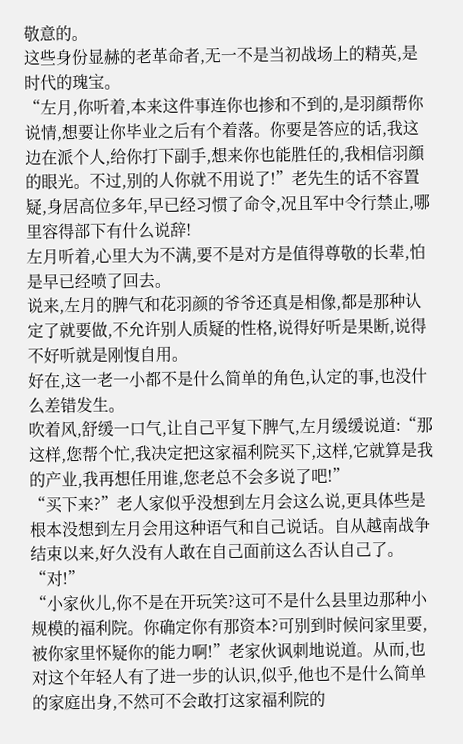敬意的。
这些身份显赫的老革命者,无一不是当初战场上的精英,是时代的瑰宝。
“左月,你听着,本来这件事连你也掺和不到的,是羽顔帮你说情,想要让你毕业之后有个着落。你要是答应的话,我这边在派个人,给你打下副手,想来你也能胜任的,我相信羽顔的眼光。不过,别的人你就不用说了!”老先生的话不容置疑,身居高位多年,早已经习惯了命令,况且军中令行禁止,哪里容得部下有什么说辞!
左月听着,心里大为不满,要不是对方是值得尊敬的长辈,怕是早已经喷了回去。
说来,左月的脾气和花羽颜的爷爷还真是相像,都是那种认定了就要做,不允许别人质疑的性格,说得好听是果断,说得不好听就是刚愎自用。
好在,这一老一小都不是什么简单的角色,认定的事,也没什么差错发生。
吹着风,舒缓一口气,让自己平复下脾气,左月缓缓说道:“那这样,您帮个忙,我决定把这家福利院买下,这样,它就算是我的产业,我再想任用谁,您老总不会多说了吧!”
“买下来?”老人家似乎没想到左月会这么说,更具体些是根本没想到左月会用这种语气和自己说话。自从越南战争结束以来,好久没有人敢在自己面前这么否认自己了。
“对!”
“小家伙儿,你不是在开玩笑?这可不是什么县里边那种小规模的福利院。你确定你有那资本?可别到时候问家里要,被你家里怀疑你的能力啊!”老家伙讽刺地说道。从而,也对这个年轻人有了进一步的认识,似乎,他也不是什么简单的家庭出身,不然可不会敢打这家福利院的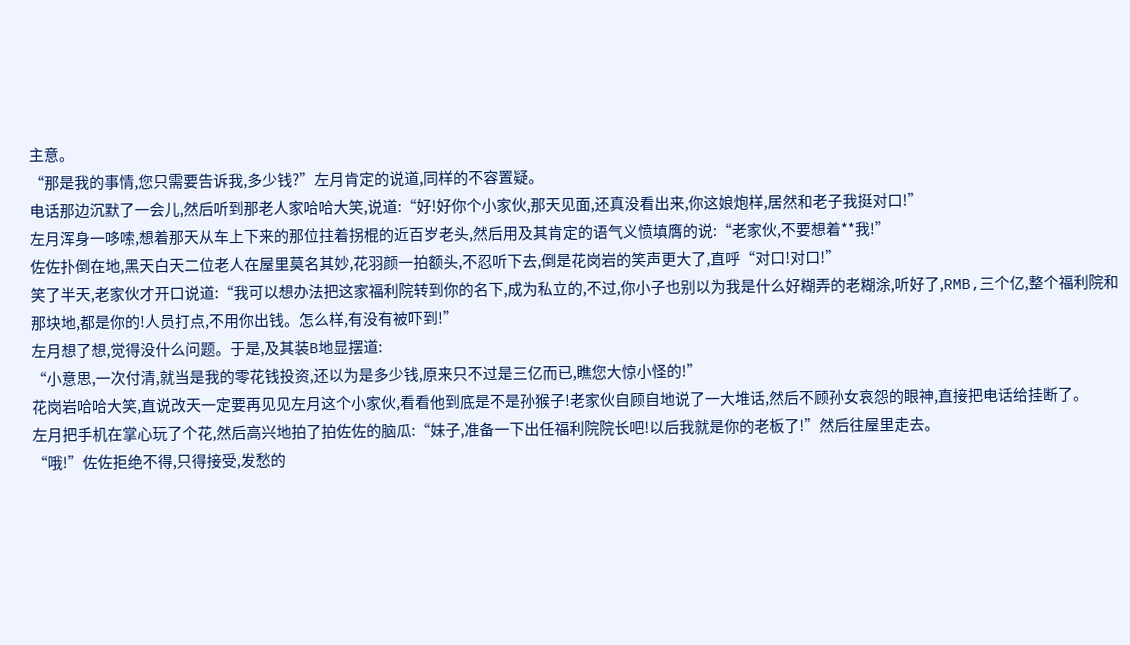主意。
“那是我的事情,您只需要告诉我,多少钱?”左月肯定的说道,同样的不容置疑。
电话那边沉默了一会儿,然后听到那老人家哈哈大笑,说道:“好!好你个小家伙,那天见面,还真没看出来,你这娘炮样,居然和老子我挺对口!”
左月浑身一哆嗦,想着那天从车上下来的那位拄着拐棍的近百岁老头,然后用及其肯定的语气义愤填膺的说:“老家伙,不要想着**我!”
佐佐扑倒在地,黑天白天二位老人在屋里莫名其妙,花羽颜一拍额头,不忍听下去,倒是花岗岩的笑声更大了,直呼“对口!对口!”
笑了半天,老家伙才开口说道:“我可以想办法把这家福利院转到你的名下,成为私立的,不过,你小子也别以为我是什么好糊弄的老糊涂,听好了,RMB,三个亿,整个福利院和那块地,都是你的!人员打点,不用你出钱。怎么样,有没有被吓到!”
左月想了想,觉得没什么问题。于是,及其装B地显摆道:
“小意思,一次付清,就当是我的零花钱投资,还以为是多少钱,原来只不过是三亿而已,瞧您大惊小怪的!”
花岗岩哈哈大笑,直说改天一定要再见见左月这个小家伙,看看他到底是不是孙猴子!老家伙自顾自地说了一大堆话,然后不顾孙女哀怨的眼神,直接把电话给挂断了。
左月把手机在掌心玩了个花,然后高兴地拍了拍佐佐的脑瓜:“妹子,准备一下出任福利院院长吧!以后我就是你的老板了!”然后往屋里走去。
“哦!”佐佐拒绝不得,只得接受,发愁的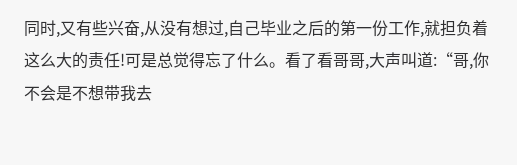同时,又有些兴奋,从没有想过,自己毕业之后的第一份工作,就担负着这么大的责任!可是总觉得忘了什么。看了看哥哥,大声叫道:“哥,你不会是不想带我去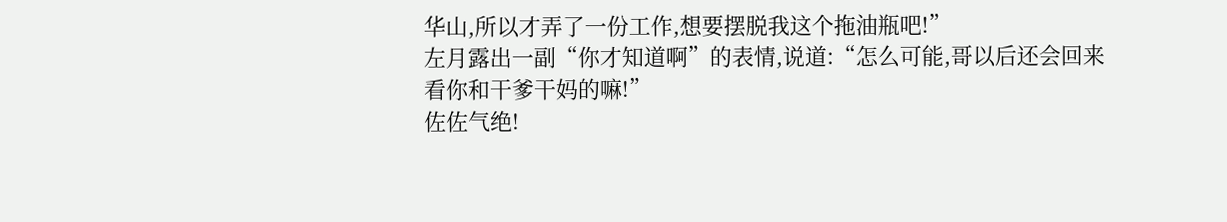华山,所以才弄了一份工作,想要摆脱我这个拖油瓶吧!”
左月露出一副“你才知道啊”的表情,说道:“怎么可能,哥以后还会回来看你和干爹干妈的嘛!”
佐佐气绝!